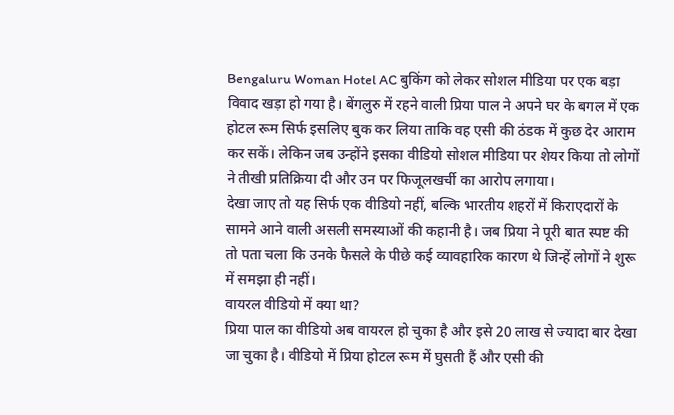Bengaluru Woman Hotel AC बुकिंग को लेकर सोशल मीडिया पर एक बड़ा विवाद खड़ा हो गया है। बेंगलुरु में रहने वाली प्रिया पाल ने अपने घर के बगल में एक होटल रूम सिर्फ इसलिए बुक कर लिया ताकि वह एसी की ठंडक में कुछ देर आराम कर सकें। लेकिन जब उन्होंने इसका वीडियो सोशल मीडिया पर शेयर किया तो लोगों ने तीखी प्रतिक्रिया दी और उन पर फिजूलखर्ची का आरोप लगाया।
देखा जाए तो यह सिर्फ एक वीडियो नहीं, बल्कि भारतीय शहरों में किराएदारों के सामने आने वाली असली समस्याओं की कहानी है। जब प्रिया ने पूरी बात स्पष्ट की तो पता चला कि उनके फैसले के पीछे कई व्यावहारिक कारण थे जिन्हें लोगों ने शुरू में समझा ही नहीं।
वायरल वीडियो में क्या था?
प्रिया पाल का वीडियो अब वायरल हो चुका है और इसे 20 लाख से ज्यादा बार देखा जा चुका है। वीडियो में प्रिया होटल रूम में घुसती हैं और एसी की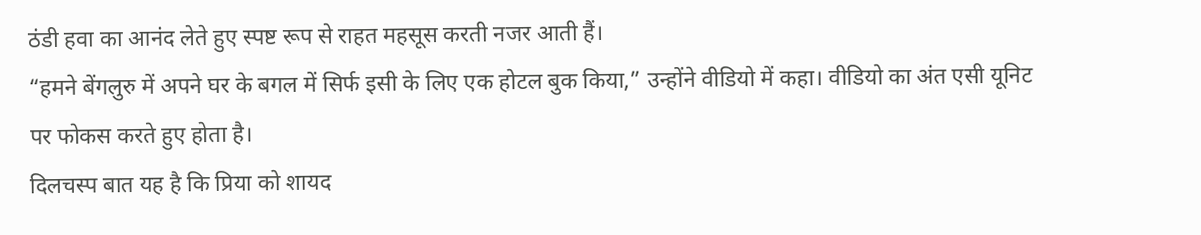ठंडी हवा का आनंद लेते हुए स्पष्ट रूप से राहत महसूस करती नजर आती हैं।
“हमने बेंगलुरु में अपने घर के बगल में सिर्फ इसी के लिए एक होटल बुक किया,” उन्होंने वीडियो में कहा। वीडियो का अंत एसी यूनिट पर फोकस करते हुए होता है।
दिलचस्प बात यह है कि प्रिया को शायद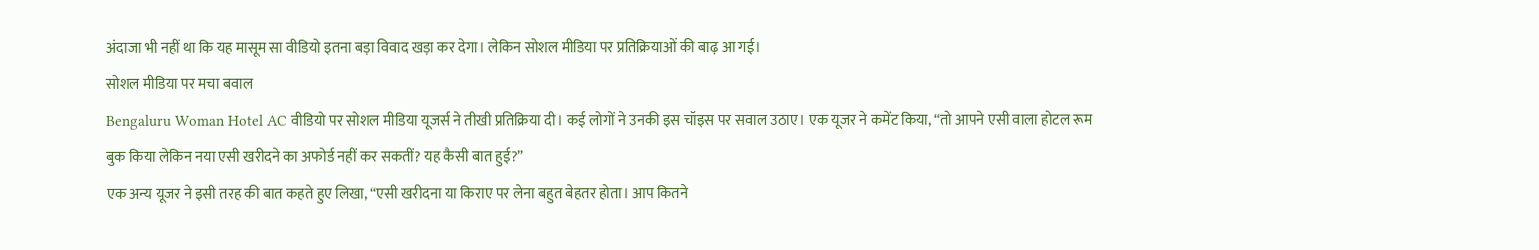अंदाजा भी नहीं था कि यह मासूम सा वीडियो इतना बड़ा विवाद खड़ा कर देगा। लेकिन सोशल मीडिया पर प्रतिक्रियाओं की बाढ़ आ गई।
सोशल मीडिया पर मचा बवाल
Bengaluru Woman Hotel AC वीडियो पर सोशल मीडिया यूजर्स ने तीखी प्रतिक्रिया दी। कई लोगों ने उनकी इस चॉइस पर सवाल उठाए। एक यूजर ने कमेंट किया, “तो आपने एसी वाला होटल रूम बुक किया लेकिन नया एसी खरीदने का अफोर्ड नहीं कर सकतीं? यह कैसी बात हुई?”
एक अन्य यूजर ने इसी तरह की बात कहते हुए लिखा, “एसी खरीदना या किराए पर लेना बहुत बेहतर होता। आप कितने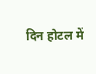दिन होटल में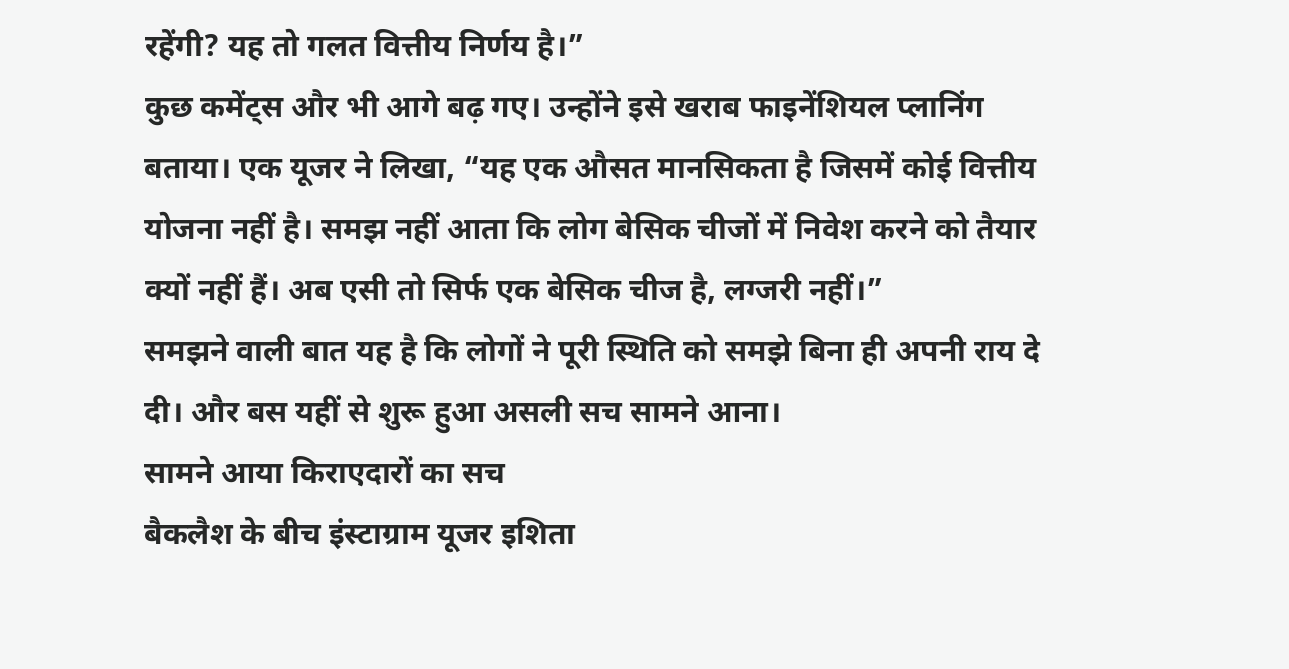रहेंगी? यह तो गलत वित्तीय निर्णय है।”
कुछ कमेंट्स और भी आगे बढ़ गए। उन्होंने इसे खराब फाइनेंशियल प्लानिंग बताया। एक यूजर ने लिखा, “यह एक औसत मानसिकता है जिसमें कोई वित्तीय योजना नहीं है। समझ नहीं आता कि लोग बेसिक चीजों में निवेश करने को तैयार क्यों नहीं हैं। अब एसी तो सिर्फ एक बेसिक चीज है, लग्जरी नहीं।”
समझने वाली बात यह है कि लोगों ने पूरी स्थिति को समझे बिना ही अपनी राय दे दी। और बस यहीं से शुरू हुआ असली सच सामने आना।
सामने आया किराएदारों का सच
बैकलैश के बीच इंस्टाग्राम यूजर इशिता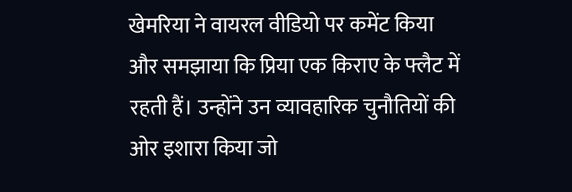खेमरिया ने वायरल वीडियो पर कमेंट किया और समझाया कि प्रिया एक किराए के फ्लैट में रहती हैं। उन्होंने उन व्यावहारिक चुनौतियों की ओर इशारा किया जो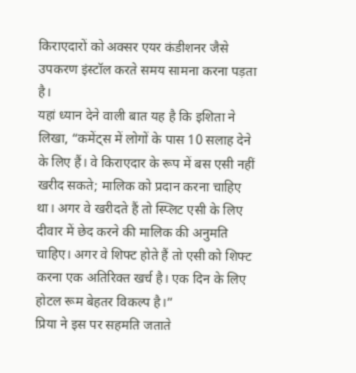किराएदारों को अक्सर एयर कंडीशनर जैसे उपकरण इंस्टॉल करते समय सामना करना पड़ता है।
यहां ध्यान देने वाली बात यह है कि इशिता ने लिखा, “कमेंट्स में लोगों के पास 10 सलाह देने के लिए हैं। वे किराएदार के रूप में बस एसी नहीं खरीद सकते; मालिक को प्रदान करना चाहिए था। अगर वे खरीदते हैं तो स्प्लिट एसी के लिए दीवार में छेद करने की मालिक की अनुमति चाहिए। अगर वे शिफ्ट होते हैं तो एसी को शिफ्ट करना एक अतिरिक्त खर्च है। एक दिन के लिए होटल रूम बेहतर विकल्प है।”
प्रिया ने इस पर सहमति जताते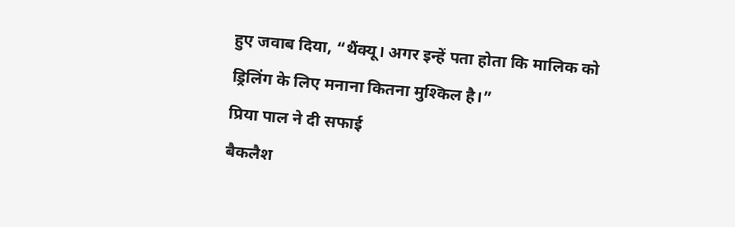हुए जवाब दिया, “थैंक्यू। अगर इन्हें पता होता कि मालिक को ड्रिलिंग के लिए मनाना कितना मुश्किल है।”
प्रिया पाल ने दी सफाई
बैकलैश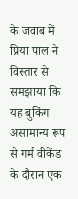के जवाब में प्रिया पाल ने विस्तार से समझाया कि यह बुकिंग असामान्य रूप से गर्म वीकेंड के दौरान एक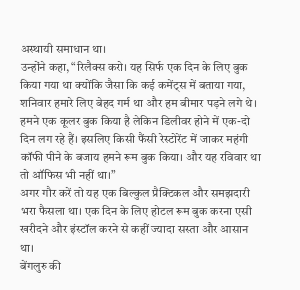अस्थायी समाधान था।
उन्होंने कहा, “रिलैक्स करो। यह सिर्फ एक दिन के लिए बुक किया गया था क्योंकि जैसा कि कई कमेंट्स में बताया गया, शनिवार हमारे लिए बेहद गर्म था और हम बीमार पड़ने लगे थे। हमने एक कूलर बुक किया है लेकिन डिलीवर होने में एक-दो दिन लग रहे हैं। इसलिए किसी फैंसी रेस्टोरेंट में जाकर महंगी कॉफी पीने के बजाय हमने रूम बुक किया। और यह रविवार था तो ऑफिस भी नहीं था।”
अगर गौर करें तो यह एक बिल्कुल प्रैक्टिकल और समझदारी भरा फैसला था। एक दिन के लिए होटल रूम बुक करना एसी खरीदने और इंस्टॉल करने से कहीं ज्यादा सस्ता और आसान था।
बेंगलुरु की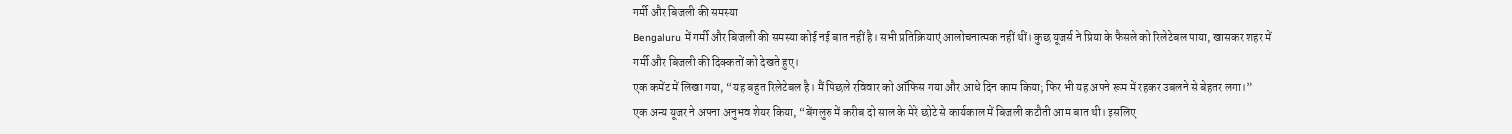गर्मी और बिजली की समस्या
Bengaluru में गर्मी और बिजली की समस्या कोई नई बात नहीं है। सभी प्रतिक्रियाएं आलोचनात्मक नहीं थीं। कुछ यूजर्स ने प्रिया के फैसले को रिलेटेबल पाया, खासकर शहर में गर्मी और बिजली की दिक्कतों को देखते हुए।
एक कमेंट में लिखा गया, “यह बहुत रिलेटेबल है। मैं पिछले रविवार को ऑफिस गया और आधे दिन काम किया; फिर भी यह अपने रूम में रहकर उबलने से बेहतर लगा।”
एक अन्य यूजर ने अपना अनुभव शेयर किया, “बेंगलुरु में करीब दो साल के मेरे छोटे से कार्यकाल में बिजली कटौती आम बात थी। इसलिए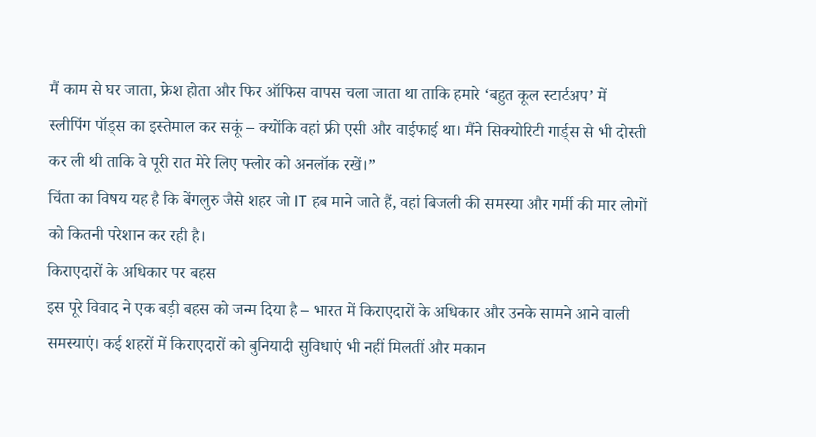मैं काम से घर जाता, फ्रेश होता और फिर ऑफिस वापस चला जाता था ताकि हमारे ‘बहुत कूल स्टार्टअप’ में स्लीपिंग पॉड्स का इस्तेमाल कर सकूं – क्योंकि वहां फ्री एसी और वाईफाई था। मैंने सिक्योरिटी गार्ड्स से भी दोस्ती कर ली थी ताकि वे पूरी रात मेरे लिए फ्लोर को अनलॉक रखें।”
चिंता का विषय यह है कि बेंगलुरु जैसे शहर जो IT हब माने जाते हैं, वहां बिजली की समस्या और गर्मी की मार लोगों को कितनी परेशान कर रही है।
किराएदारों के अधिकार पर बहस
इस पूरे विवाद ने एक बड़ी बहस को जन्म दिया है – भारत में किराएदारों के अधिकार और उनके सामने आने वाली समस्याएं। कई शहरों में किराएदारों को बुनियादी सुविधाएं भी नहीं मिलतीं और मकान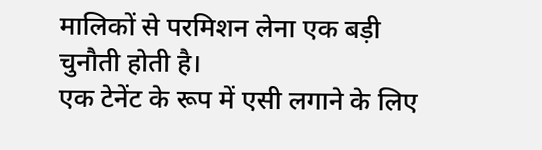मालिकों से परमिशन लेना एक बड़ी चुनौती होती है।
एक टेनेंट के रूप में एसी लगाने के लिए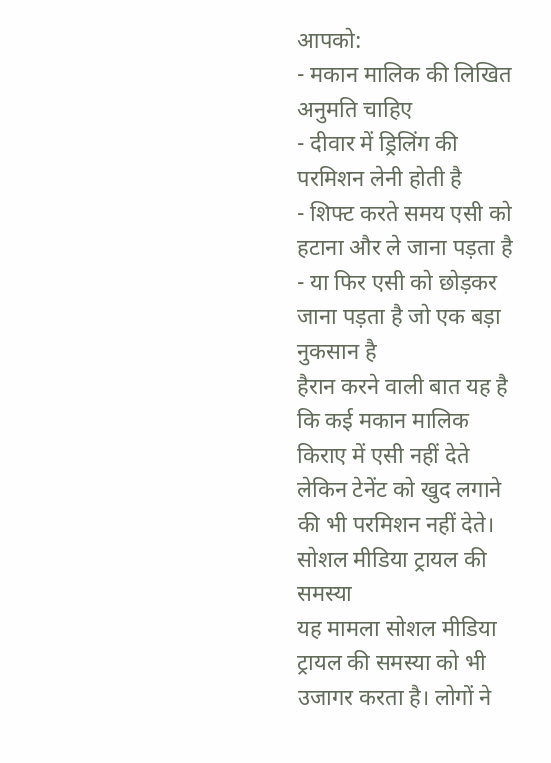आपको:
- मकान मालिक की लिखित अनुमति चाहिए
- दीवार में ड्रिलिंग की परमिशन लेनी होती है
- शिफ्ट करते समय एसी को हटाना और ले जाना पड़ता है
- या फिर एसी को छोड़कर जाना पड़ता है जो एक बड़ा नुकसान है
हैरान करने वाली बात यह है कि कई मकान मालिक किराए में एसी नहीं देते लेकिन टेनेंट को खुद लगाने की भी परमिशन नहीं देते।
सोशल मीडिया ट्रायल की समस्या
यह मामला सोशल मीडिया ट्रायल की समस्या को भी उजागर करता है। लोगों ने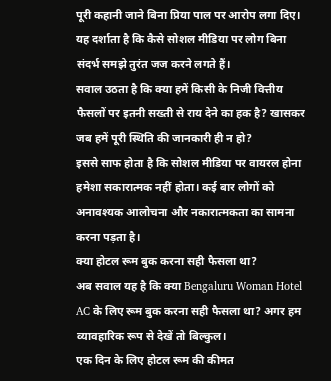पूरी कहानी जाने बिना प्रिया पाल पर आरोप लगा दिए। यह दर्शाता है कि कैसे सोशल मीडिया पर लोग बिना संदर्भ समझे तुरंत जज करने लगते हैं।
सवाल उठता है कि क्या हमें किसी के निजी वित्तीय फैसलों पर इतनी सख्ती से राय देने का हक है? खासकर जब हमें पूरी स्थिति की जानकारी ही न हो?
इससे साफ होता है कि सोशल मीडिया पर वायरल होना हमेशा सकारात्मक नहीं होता। कई बार लोगों को अनावश्यक आलोचना और नकारात्मकता का सामना करना पड़ता है।
क्या होटल रूम बुक करना सही फैसला था?
अब सवाल यह है कि क्या Bengaluru Woman Hotel AC के लिए रूम बुक करना सही फैसला था? अगर हम व्यावहारिक रूप से देखें तो बिल्कुल।
एक दिन के लिए होटल रूम की कीमत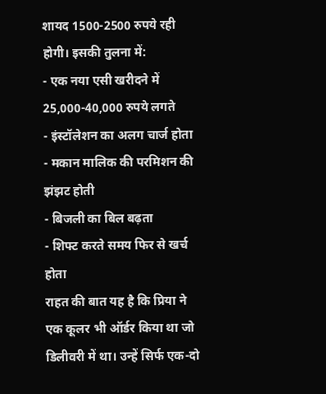शायद 1500-2500 रुपये रही होगी। इसकी तुलना में:
- एक नया एसी खरीदने में 25,000-40,000 रुपये लगते
- इंस्टॉलेशन का अलग चार्ज होता
- मकान मालिक की परमिशन की झंझट होती
- बिजली का बिल बढ़ता
- शिफ्ट करते समय फिर से खर्च होता
राहत की बात यह है कि प्रिया ने एक कूलर भी ऑर्डर किया था जो डिलीवरी में था। उन्हें सिर्फ एक-दो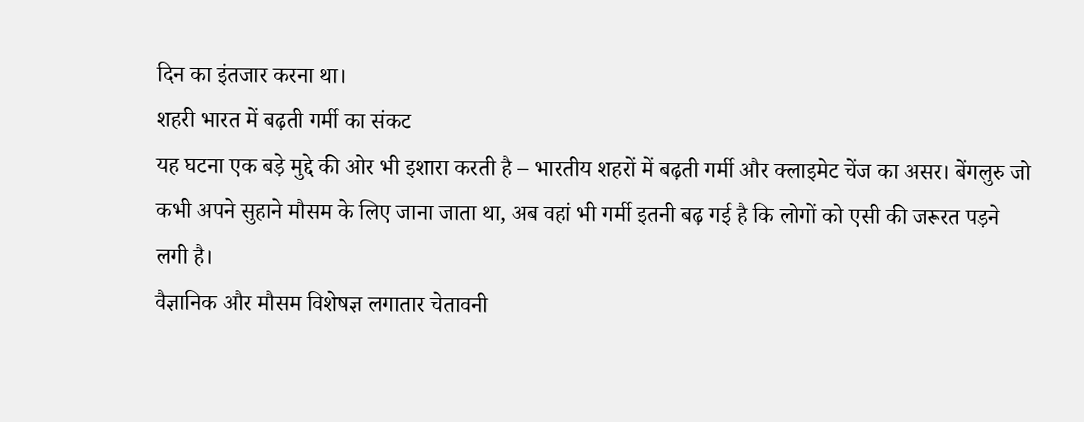दिन का इंतजार करना था।
शहरी भारत में बढ़ती गर्मी का संकट
यह घटना एक बड़े मुद्दे की ओर भी इशारा करती है – भारतीय शहरों में बढ़ती गर्मी और क्लाइमेट चेंज का असर। बेंगलुरु जो कभी अपने सुहाने मौसम के लिए जाना जाता था, अब वहां भी गर्मी इतनी बढ़ गई है कि लोगों को एसी की जरूरत पड़ने लगी है।
वैज्ञानिक और मौसम विशेषज्ञ लगातार चेतावनी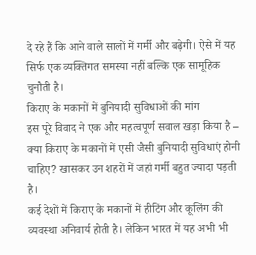दे रहे हैं कि आने वाले सालों में गर्मी और बढ़ेगी। ऐसे में यह सिर्फ एक व्यक्तिगत समस्या नहीं बल्कि एक सामूहिक चुनौती है।
किराए के मकानों में बुनियादी सुविधाओं की मांग
इस पूरे विवाद ने एक और महत्वपूर्ण सवाल खड़ा किया है – क्या किराए के मकानों में एसी जैसी बुनियादी सुविधाएं होनी चाहिए? खासकर उन शहरों में जहां गर्मी बहुत ज्यादा पड़ती है।
कई देशों में किराए के मकानों में हीटिंग और कूलिंग की व्यवस्था अनिवार्य होती है। लेकिन भारत में यह अभी भी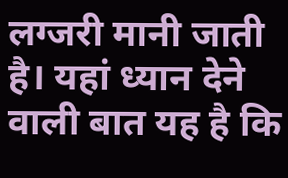लग्जरी मानी जाती है। यहां ध्यान देने वाली बात यह है कि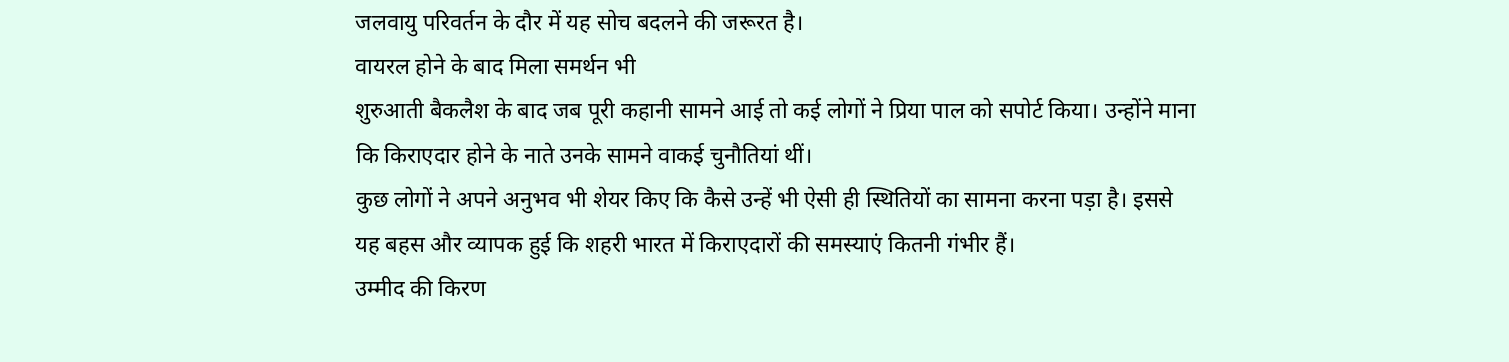जलवायु परिवर्तन के दौर में यह सोच बदलने की जरूरत है।
वायरल होने के बाद मिला समर्थन भी
शुरुआती बैकलैश के बाद जब पूरी कहानी सामने आई तो कई लोगों ने प्रिया पाल को सपोर्ट किया। उन्होंने माना कि किराएदार होने के नाते उनके सामने वाकई चुनौतियां थीं।
कुछ लोगों ने अपने अनुभव भी शेयर किए कि कैसे उन्हें भी ऐसी ही स्थितियों का सामना करना पड़ा है। इससे यह बहस और व्यापक हुई कि शहरी भारत में किराएदारों की समस्याएं कितनी गंभीर हैं।
उम्मीद की किरण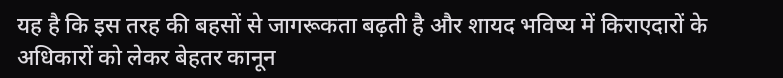यह है कि इस तरह की बहसों से जागरूकता बढ़ती है और शायद भविष्य में किराएदारों के अधिकारों को लेकर बेहतर कानून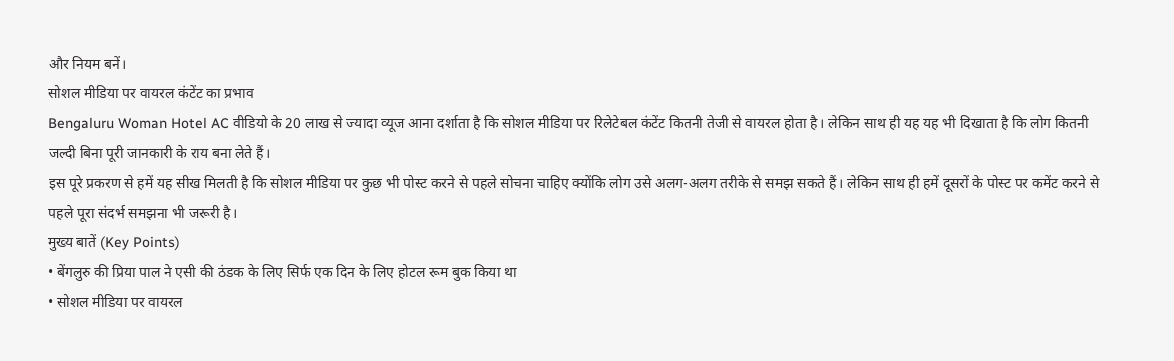और नियम बनें।
सोशल मीडिया पर वायरल कंटेंट का प्रभाव
Bengaluru Woman Hotel AC वीडियो के 20 लाख से ज्यादा व्यूज आना दर्शाता है कि सोशल मीडिया पर रिलेटेबल कंटेंट कितनी तेजी से वायरल होता है। लेकिन साथ ही यह यह भी दिखाता है कि लोग कितनी जल्दी बिना पूरी जानकारी के राय बना लेते हैं।
इस पूरे प्रकरण से हमें यह सीख मिलती है कि सोशल मीडिया पर कुछ भी पोस्ट करने से पहले सोचना चाहिए क्योंकि लोग उसे अलग-अलग तरीके से समझ सकते हैं। लेकिन साथ ही हमें दूसरों के पोस्ट पर कमेंट करने से पहले पूरा संदर्भ समझना भी जरूरी है।
मुख्य बातें (Key Points)
• बेंगलुरु की प्रिया पाल ने एसी की ठंडक के लिए सिर्फ एक दिन के लिए होटल रूम बुक किया था
• सोशल मीडिया पर वायरल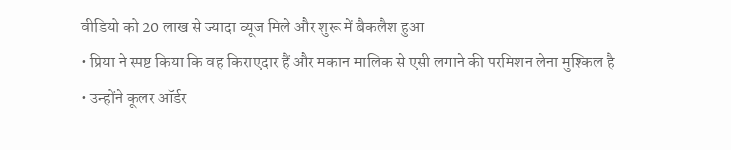वीडियो को 20 लाख से ज्यादा व्यूज मिले और शुरू में बैकलैश हुआ
• प्रिया ने स्पष्ट किया कि वह किराएदार हैं और मकान मालिक से एसी लगाने की परमिशन लेना मुश्किल है
• उन्होंने कूलर ऑर्डर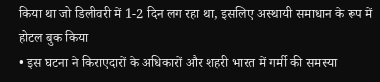किया था जो डिलीवरी में 1-2 दिन लग रहा था, इसलिए अस्थायी समाधान के रूप में होटल बुक किया
• इस घटना ने किराएदारों के अधिकारों और शहरी भारत में गर्मी की समस्या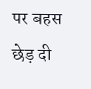पर बहस छेड़ दी